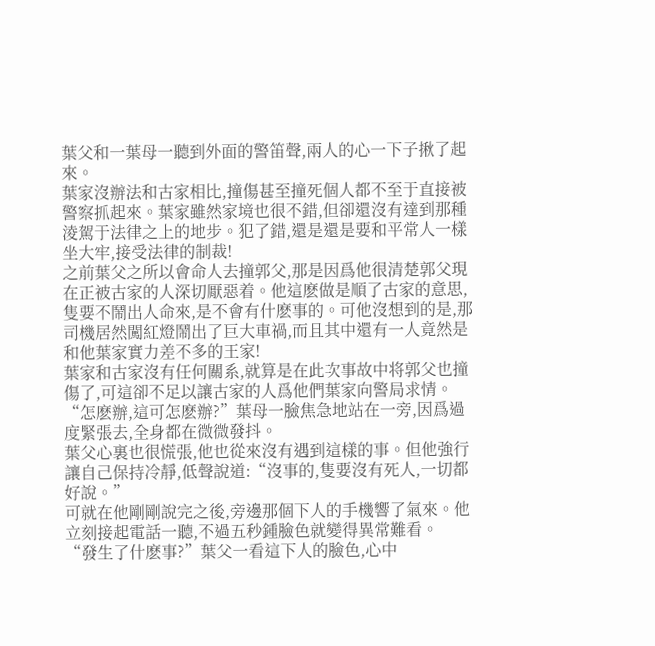葉父和一葉母一聽到外面的警笛聲,兩人的心一下子揪了起來。
葉家沒辦法和古家相比,撞傷甚至撞死個人都不至于直接被警察抓起來。葉家雖然家境也很不錯,但卻還沒有達到那種淩駕于法律之上的地步。犯了錯,還是還是要和平常人一樣坐大牢,接受法律的制裁!
之前葉父之所以會命人去撞郭父,那是因爲他很清楚郭父現在正被古家的人深切厭惡着。他這麽做是順了古家的意思,隻要不鬧出人命來,是不會有什麽事的。可他沒想到的是,那司機居然闖紅燈鬧出了巨大車禍,而且其中還有一人竟然是和他葉家實力差不多的王家!
葉家和古家沒有任何關系,就算是在此次事故中将郭父也撞傷了,可這卻不足以讓古家的人爲他們葉家向警局求情。
“怎麽辦,這可怎麽辦?”葉母一臉焦急地站在一旁,因爲過度緊張去,全身都在微微發抖。
葉父心裏也很慌張,他也從來沒有遇到這樣的事。但他強行讓自己保持冷靜,低聲說道:“沒事的,隻要沒有死人,一切都好說。”
可就在他剛剛說完之後,旁邊那個下人的手機響了氣來。他立刻接起電話一聽,不過五秒鍾臉色就變得異常難看。
“發生了什麽事?”葉父一看這下人的臉色,心中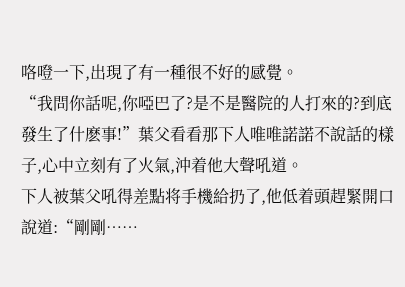咯噔一下,出現了有一種很不好的感覺。
“我問你話呢,你啞巴了?是不是醫院的人打來的?到底發生了什麽事!”葉父看看那下人唯唯諾諾不說話的樣子,心中立刻有了火氣,沖着他大聲吼道。
下人被葉父吼得差點将手機給扔了,他低着頭趕緊開口說道:“剛剛……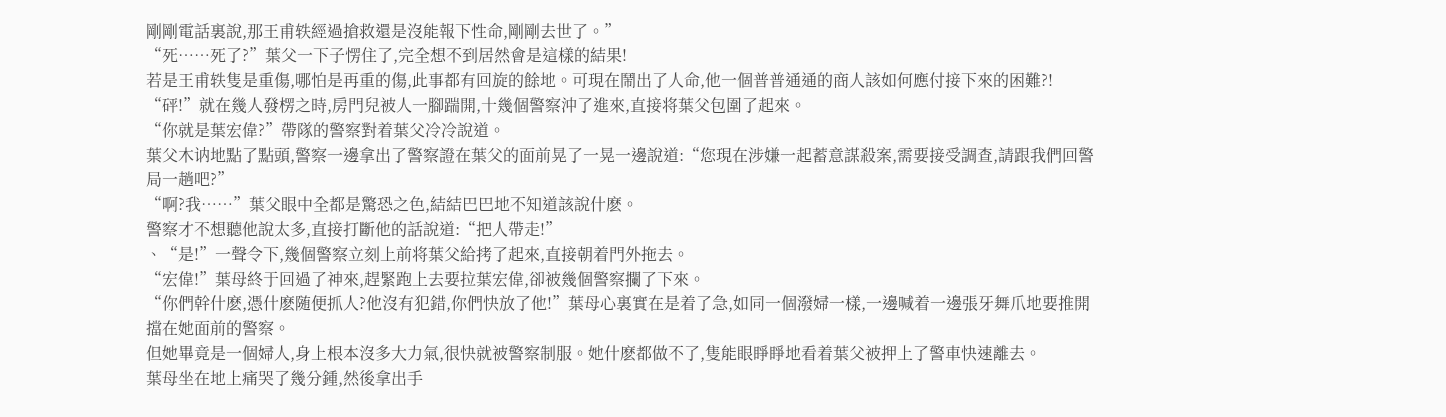剛剛電話裏說,那王甫轶經過搶救還是沒能報下性命,剛剛去世了。”
“死……死了?”葉父一下子愣住了,完全想不到居然會是這樣的結果!
若是王甫轶隻是重傷,哪怕是再重的傷,此事都有回旋的餘地。可現在鬧出了人命,他一個普普通通的商人該如何應付接下來的困難?!
“砰!”就在幾人發楞之時,房門兒被人一腳踹開,十幾個警察沖了進來,直接将葉父包圍了起來。
“你就是葉宏偉?”帶隊的警察對着葉父冷冷說道。
葉父木讷地點了點頭,警察一邊拿出了警察證在葉父的面前晃了一晃一邊說道:“您現在涉嫌一起蓄意謀殺案,需要接受調查,請跟我們回警局一趟吧?”
“啊?我……”葉父眼中全都是驚恐之色,結結巴巴地不知道該說什麽。
警察才不想聽他說太多,直接打斷他的話說道:“把人帶走!”
、“是!”一聲令下,幾個警察立刻上前将葉父給拷了起來,直接朝着門外拖去。
“宏偉!”葉母終于回過了神來,趕緊跑上去要拉葉宏偉,卻被幾個警察攔了下來。
“你們幹什麽,憑什麽随便抓人?他沒有犯錯,你們快放了他!”葉母心裏實在是着了急,如同一個潑婦一樣,一邊喊着一邊張牙舞爪地要推開擋在她面前的警察。
但她畢竟是一個婦人,身上根本沒多大力氣,很快就被警察制服。她什麽都做不了,隻能眼睜睜地看着葉父被押上了警車快速離去。
葉母坐在地上痛哭了幾分鍾,然後拿出手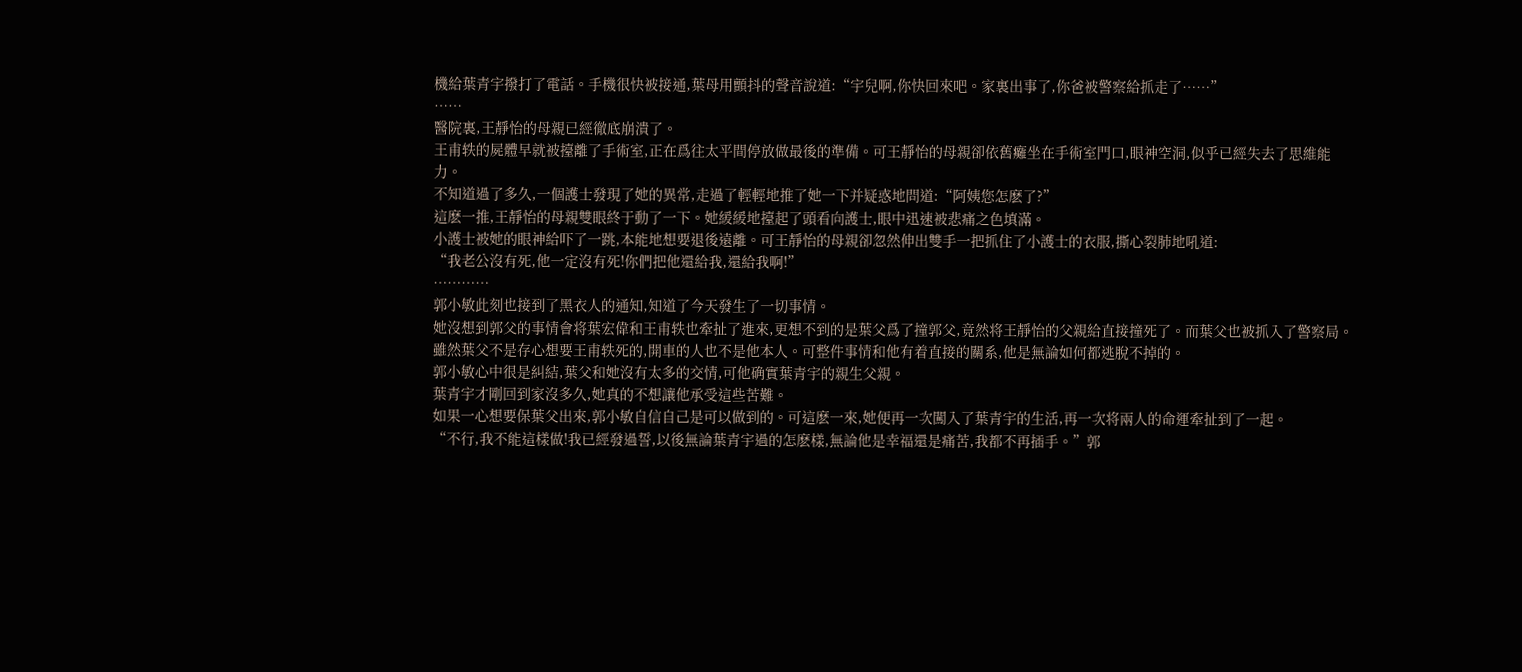機給葉青宇撥打了電話。手機很快被接通,葉母用顫抖的聲音說道:“宇兒啊,你快回來吧。家裏出事了,你爸被警察給抓走了……”
……
醫院裏,王靜怡的母親已經徹底崩潰了。
王甫轶的屍體早就被擡離了手術室,正在爲往太平間停放做最後的準備。可王靜怡的母親卻依舊癱坐在手術室門口,眼神空洞,似乎已經失去了思維能力。
不知道過了多久,一個護士發現了她的異常,走過了輕輕地推了她一下并疑惑地問道:“阿姨您怎麽了?”
這麽一推,王靜怡的母親雙眼終于動了一下。她緩緩地擡起了頭看向護士,眼中迅速被悲痛之色填滿。
小護士被她的眼神給吓了一跳,本能地想要退後遠離。可王靜怡的母親卻忽然伸出雙手一把抓住了小護士的衣服,撕心裂肺地吼道:
“我老公沒有死,他一定沒有死!你們把他還給我,還給我啊!”
…………
郭小敏此刻也接到了黑衣人的通知,知道了今天發生了一切事情。
她沒想到郭父的事情會将葉宏偉和王甫轶也牽扯了進來,更想不到的是葉父爲了撞郭父,竟然将王靜怡的父親給直接撞死了。而葉父也被抓入了警察局。
雖然葉父不是存心想要王甫轶死的,開車的人也不是他本人。可整件事情和他有着直接的關系,他是無論如何都逃脫不掉的。
郭小敏心中很是糾結,葉父和她沒有太多的交情,可他确實葉青宇的親生父親。
葉青宇才剛回到家沒多久,她真的不想讓他承受這些苦難。
如果一心想要保葉父出來,郭小敏自信自己是可以做到的。可這麽一來,她便再一次闖入了葉青宇的生活,再一次将兩人的命運牽扯到了一起。
“不行,我不能這樣做!我已經發過誓,以後無論葉青宇過的怎麽樣,無論他是幸福還是痛苦,我都不再插手。”郭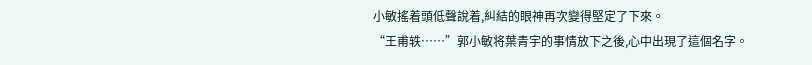小敏搖着頭低聲說着,糾結的眼神再次變得堅定了下來。
“王甫轶……”郭小敏将葉青宇的事情放下之後,心中出現了這個名字。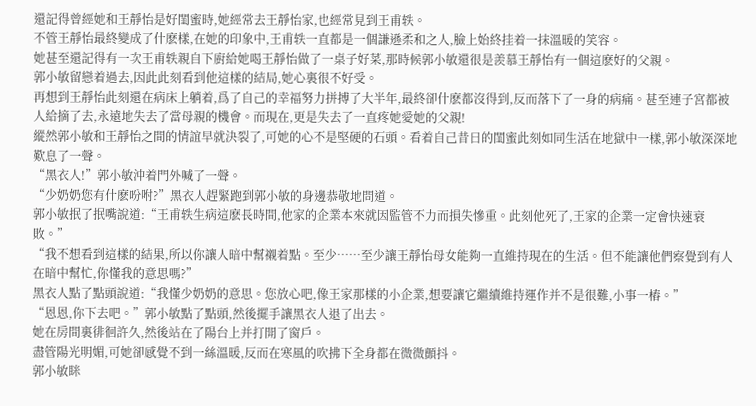還記得曾經她和王靜怡是好閨蜜時,她經常去王靜怡家,也經常見到王甫轶。
不管王靜怡最終變成了什麽樣,在她的印象中,王甫轶一直都是一個謙遜柔和之人,臉上始終挂着一抹溫暖的笑容。
她甚至還記得有一次王甫轶親自下廚給她喝王靜怡做了一桌子好菜,那時候郭小敏還很是羨慕王靜怡有一個這麽好的父親。
郭小敏留戀着過去,因此此刻看到他這樣的結局,她心裏很不好受。
再想到王靜怡此刻還在病床上躺着,爲了自己的幸福努力拼搏了大半年,最終卻什麽都沒得到,反而落下了一身的病痛。甚至連子宮都被人給摘了去,永遠地失去了當母親的機會。而現在,更是失去了一直疼她愛她的父親!
縱然郭小敏和王靜怡之間的情誼早就決裂了,可她的心不是堅硬的石頭。看着自己昔日的閨蜜此刻如同生活在地獄中一樣,郭小敏深深地歎息了一聲。
“黑衣人!”郭小敏沖着門外喊了一聲。
“少奶奶您有什麽吩咐?”黑衣人趕緊跑到郭小敏的身邊恭敬地問道。
郭小敏抿了抿嘴說道:“王甫轶生病這麽長時間,他家的企業本來就因監管不力而損失慘重。此刻他死了,王家的企業一定會快速衰敗。”
“我不想看到這樣的結果,所以你讓人暗中幫襯着點。至少……至少讓王靜怡母女能夠一直維持現在的生活。但不能讓他們察覺到有人在暗中幫忙,你懂我的意思嗎?”
黑衣人點了點頭說道:“我懂少奶奶的意思。您放心吧,像王家那樣的小企業,想要讓它繼續維持運作并不是很難,小事一樁。”
“恩恩,你下去吧。”郭小敏點了點頭,然後擺手讓黑衣人退了出去。
她在房間裏徘徊許久,然後站在了陽台上并打開了窗戶。
盡管陽光明媚,可她卻感覺不到一絲溫暖,反而在寒風的吹拂下全身都在微微顫抖。
郭小敏眯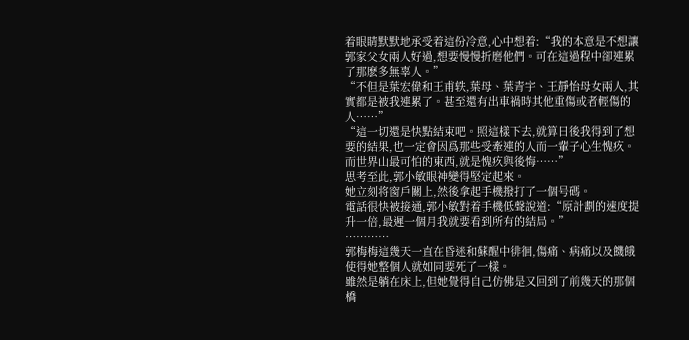着眼睛默默地承受着這份冷意,心中想着:“我的本意是不想讓郭家父女兩人好過,想要慢慢折磨他們。可在這過程中卻連累了那麽多無辜人。”
“不但是葉宏偉和王甫轶,葉母、葉青宇、王靜怡母女兩人,其實都是被我連累了。甚至還有出車禍時其他重傷或者輕傷的人……”
“這一切還是快點結束吧。照這樣下去,就算日後我得到了想要的結果,也一定會因爲那些受牽連的人而一輩子心生愧疚。而世界山最可怕的東西,就是愧疚與後悔……”
思考至此,郭小敏眼神變得堅定起來。
她立刻将窗戶關上,然後拿起手機撥打了一個号碼。
電話很快被接通,郭小敏對着手機低聲說道:“原計劃的速度提升一倍,最遲一個月我就要看到所有的結局。”
…………
郭梅梅這幾天一直在昏迷和蘇醒中徘徊,傷痛、病痛以及饑餓使得她整個人就如同要死了一樣。
雖然是躺在床上,但她覺得自己仿佛是又回到了前幾天的那個橋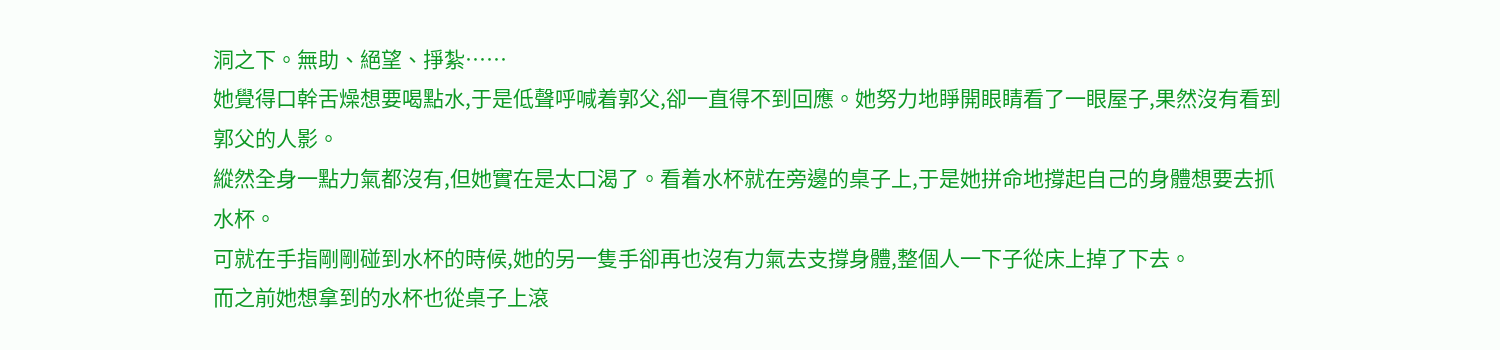洞之下。無助、絕望、掙紮……
她覺得口幹舌燥想要喝點水,于是低聲呼喊着郭父,卻一直得不到回應。她努力地睜開眼睛看了一眼屋子,果然沒有看到郭父的人影。
縱然全身一點力氣都沒有,但她實在是太口渴了。看着水杯就在旁邊的桌子上,于是她拼命地撐起自己的身體想要去抓水杯。
可就在手指剛剛碰到水杯的時候,她的另一隻手卻再也沒有力氣去支撐身體,整個人一下子從床上掉了下去。
而之前她想拿到的水杯也從桌子上滾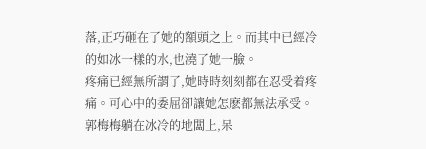落,正巧砸在了她的額頭之上。而其中已經冷的如冰一樣的水,也澆了她一臉。
疼痛已經無所謂了,她時時刻刻都在忍受着疼痛。可心中的委屈卻讓她怎麽都無法承受。
郭梅梅躺在冰冷的地闆上,呆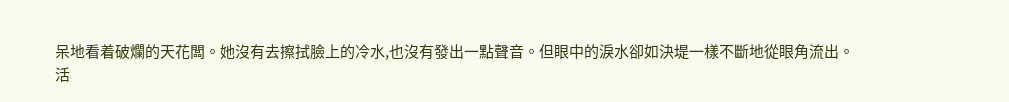呆地看着破爛的天花闆。她沒有去擦拭臉上的冷水,也沒有發出一點聲音。但眼中的淚水卻如決堤一樣不斷地從眼角流出。
活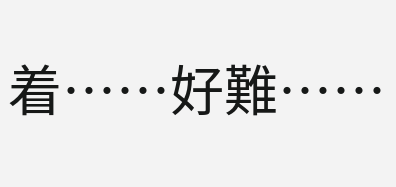着……好難……